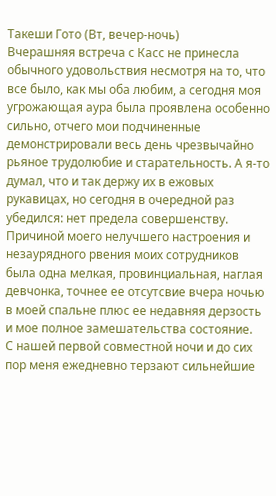Такеши Гото (Вт, вечер-ночь)
Вчерашняя встреча с Касс не принесла обычного удовольствия несмотря на то, что все было, как мы оба любим, а сегодня моя угрожающая аура была проявлена особенно сильно, отчего мои подчиненные демонстрировали весь день чрезвычайно рьяное трудолюбие и старательность. А я-то думал, что и так держу их в ежовых рукавицах, но сегодня в очередной раз убедился: нет предела совершенству.
Причиной моего нелучшего настроения и незаурядного рвения моих сотрудников была одна мелкая, провинциальная, наглая девчонка, точнее ее отсутсвие вчера ночью в моей спальне плюс ее недавняя дерзость и мое полное замешательства состояние.
С нашей первой совместной ночи и до сих пор меня ежедневно терзают сильнейшие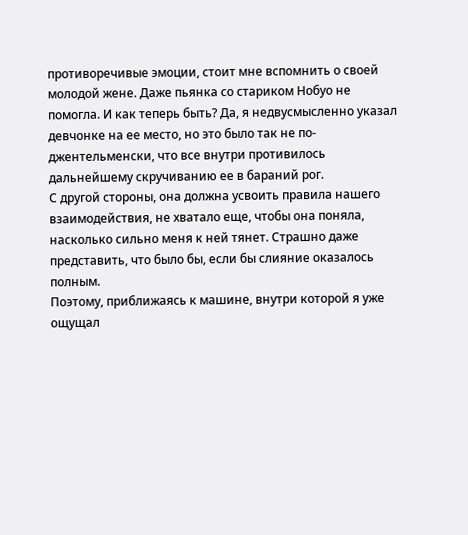противоречивые эмоции, стоит мне вспомнить о своей молодой жене. Даже пьянка со стариком Нобуо не помогла. И как теперь быть? Да, я недвусмысленно указал девчонке на ее место, но это было так не по-джентельменски, что все внутри противилось дальнейшему скручиванию ее в бараний рог.
С другой стороны, она должна усвоить правила нашего взаимодействия, не хватало еще, чтобы она поняла, насколько сильно меня к ней тянет. Страшно даже представить, что было бы, если бы слияние оказалось полным.
Поэтому, приближаясь к машине, внутри которой я уже ощущал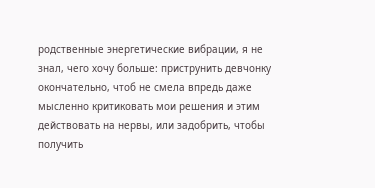родственные энергетические вибрации, я не знал, чего хочу больше: приструнить девчонку окончательно, чтоб не смела впредь даже мысленно критиковать мои решения и этим действовать на нервы, или задобрить, чтобы получить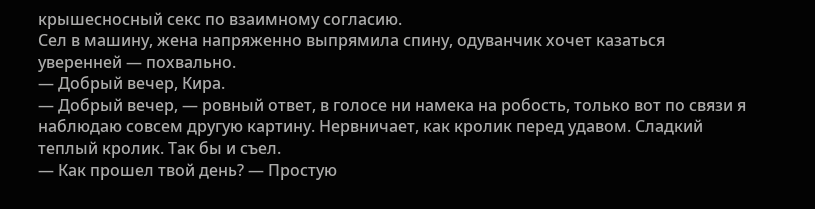крышесносный секс по взаимному согласию.
Сел в машину, жена напряженно выпрямила спину, одуванчик хочет казаться уверенней — похвально.
— Добрый вечер, Кира.
— Добрый вечер, — ровный ответ, в голосе ни намека на робость, только вот по связи я наблюдаю совсем другую картину. Нервничает, как кролик перед удавом. Сладкий теплый кролик. Так бы и съел.
— Как прошел твой день? — Простую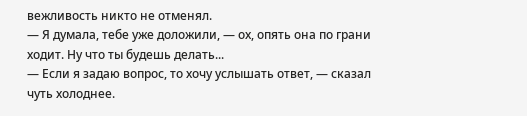вежливость никто не отменял.
— Я думала, тебе уже доложили, — ох, опять она по грани ходит. Ну что ты будешь делать...
— Если я задаю вопрос, то хочу услышать ответ, — сказал чуть холоднее.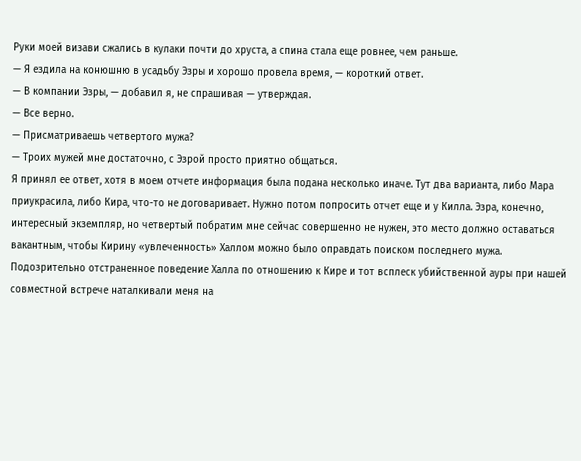Руки моей визави сжались в кулаки почти до хруста, а спина стала еще ровнее, чем раньше.
— Я ездила на конюшню в усадьбу Эзры и хорошо провела время, — короткий ответ.
— В компании Эзры, — добавил я, не спрашивая — утверждая.
— Все верно.
— Присматриваешь четвертого мужа?
— Троих мужей мне достаточно, с Эзрой просто приятно общаться.
Я принял ее ответ, хотя в моем отчете информация была подана несколько иначе. Тут два варианта, либо Мара приукрасила, либо Кира, что-то не договаривает. Нужно потом попросить отчет еще и у Килла. Эзра, конечно, интересный экземпляр, но четвертый побратим мне сейчас совершенно не нужен, это место должно оставаться вакантным, чтобы Кирину «увлеченность» Халлом можно было оправдать поиском последнего мужа.
Подозрительно отстраненное поведение Халла по отношению к Кире и тот всплеск убийственной ауры при нашей совместной встрече наталкивали меня на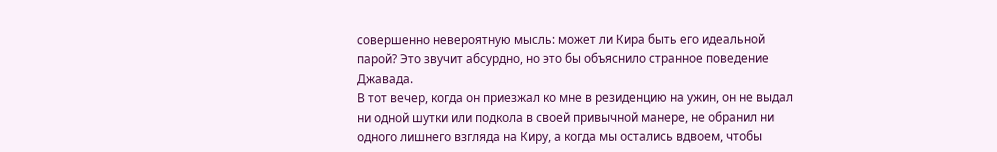совершенно невероятную мысль: может ли Кира быть его идеальной парой? Это звучит абсурдно, но это бы объяснило странное поведение Джавада.
В тот вечер, когда он приезжал ко мне в резиденцию на ужин, он не выдал ни одной шутки или подкола в своей привычной манере, не обранил ни одного лишнего взгляда на Киру, а когда мы остались вдвоем, чтобы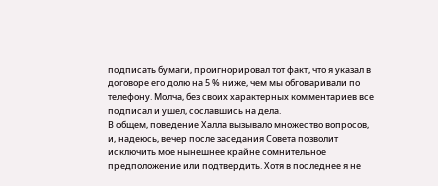подписать бумаги, проигнорировал тот факт, что я указал в договоре его долю на 5 % ниже, чем мы обговаривали по телефону. Молча, без своих характерных комментариев все подписал и ушел, сославшись на дела.
В общем, поведение Халла вызывало множество вопросов, и, надеюсь, вечер после заседания Совета позволит исключить мое нынешнее крайне сомнительное предположение или подтвердить. Хотя в последнее я не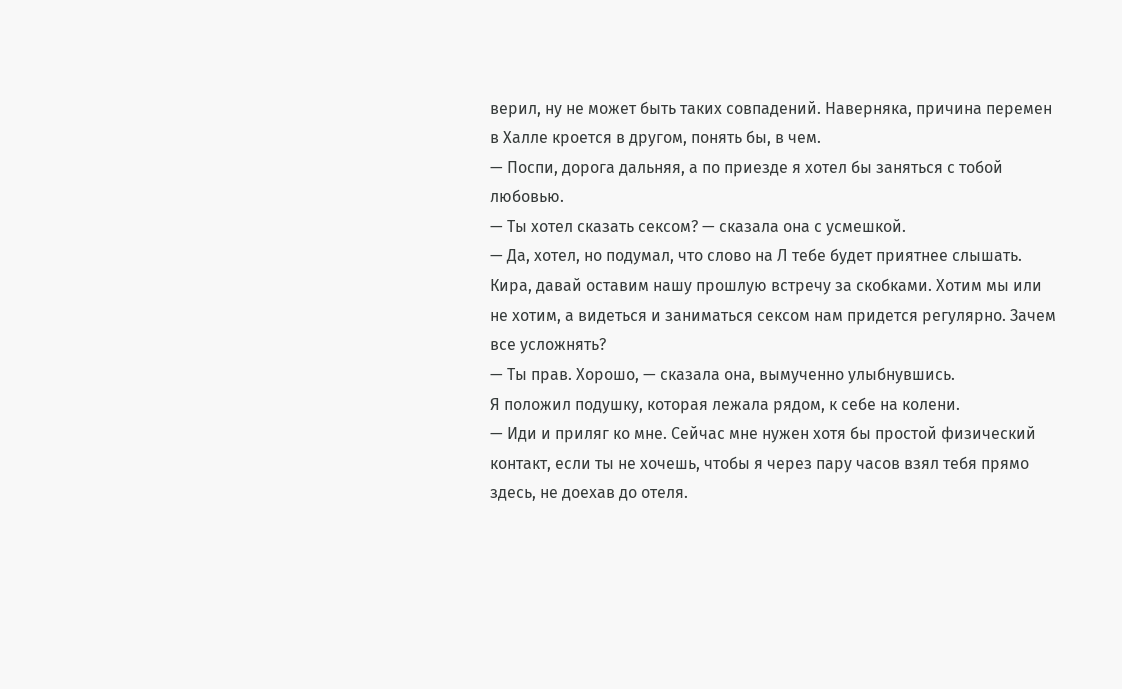верил, ну не может быть таких совпадений. Наверняка, причина перемен в Халле кроется в другом, понять бы, в чем.
— Поспи, дорога дальняя, а по приезде я хотел бы заняться с тобой любовью.
— Ты хотел сказать сексом? — сказала она с усмешкой.
— Да, хотел, но подумал, что слово на Л тебе будет приятнее слышать. Кира, давай оставим нашу прошлую встречу за скобками. Хотим мы или не хотим, а видеться и заниматься сексом нам придется регулярно. Зачем все усложнять?
— Ты прав. Хорошо, — сказала она, вымученно улыбнувшись.
Я положил подушку, которая лежала рядом, к себе на колени.
— Иди и приляг ко мне. Сейчас мне нужен хотя бы простой физический контакт, если ты не хочешь, чтобы я через пару часов взял тебя прямо здесь, не доехав до отеля.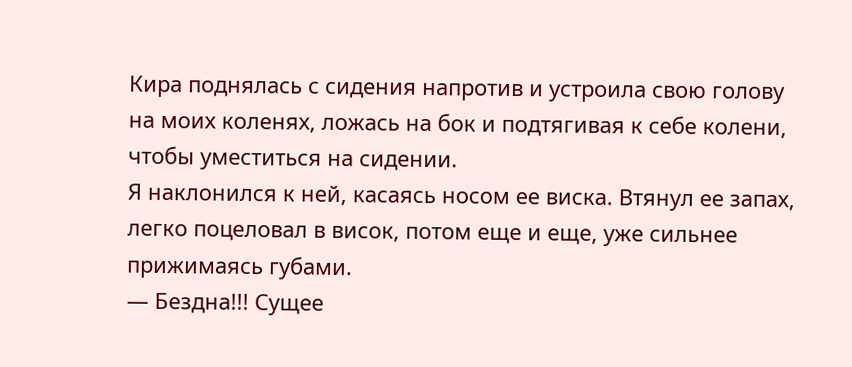Кира поднялась с сидения напротив и устроила свою голову на моих коленях, ложась на бок и подтягивая к себе колени, чтобы уместиться на сидении.
Я наклонился к ней, касаясь носом ее виска. Втянул ее запах, легко поцеловал в висок, потом еще и еще, уже сильнее прижимаясь губами.
— Бездна!!! Сущее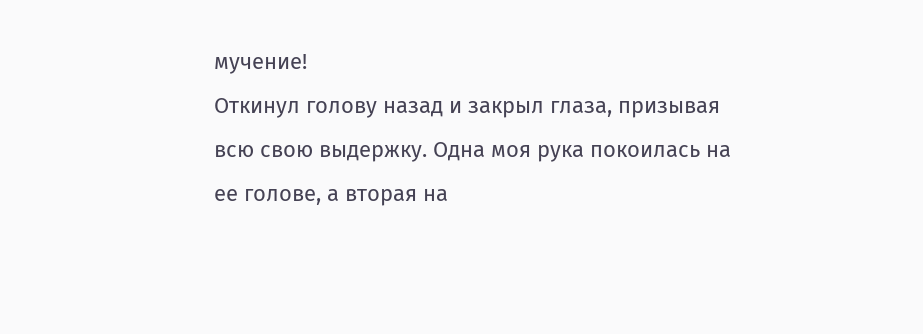мучение!
Откинул голову назад и закрыл глаза, призывая всю свою выдержку. Одна моя рука покоилась на ее голове, а вторая на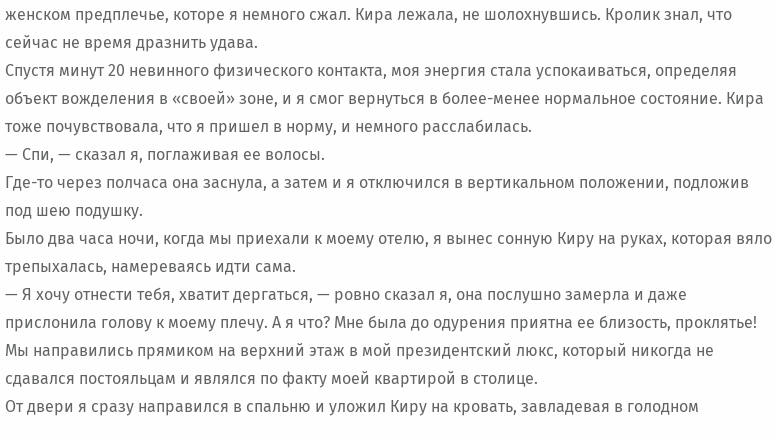женском предплечье, которе я немного сжал. Кира лежала, не шолохнувшись. Кролик знал, что сейчас не время дразнить удава.
Спустя минут 20 невинного физического контакта, моя энергия стала успокаиваться, определяя объект вожделения в «своей» зоне, и я смог вернуться в более-менее нормальное состояние. Кира тоже почувствовала, что я пришел в норму, и немного расслабилась.
— Спи, — сказал я, поглаживая ее волосы.
Где-то через полчаса она заснула, а затем и я отключился в вертикальном положении, подложив под шею подушку.
Было два часа ночи, когда мы приехали к моему отелю, я вынес сонную Киру на руках, которая вяло трепыхалась, намереваясь идти сама.
— Я хочу отнести тебя, хватит дергаться, — ровно сказал я, она послушно замерла и даже прислонила голову к моему плечу. А я что? Мне была до одурения приятна ее близость, проклятье!
Мы направились прямиком на верхний этаж в мой президентский люкс, который никогда не сдавался постояльцам и являлся по факту моей квартирой в столице.
От двери я сразу направился в спальню и уложил Киру на кровать, завладевая в голодном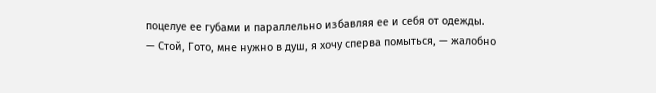поцелуе ее губами и параллельно избавляя ее и себя от одежды.
— Стой, Гото, мне нужно в душ, я хочу сперва помыться, — жалобно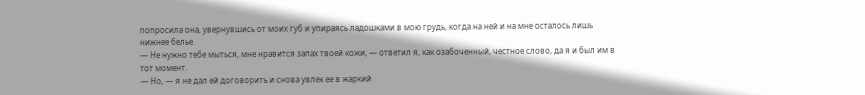попросила она, увернувшись от моих губ и упираясь ладошками в мою грудь, когда на ней и на мне осталось лишь нижнее белье.
— Не нужно тебе мыться, мне нравится запах твоей кожи, — ответил я, как озабоченный, честное слово, да я и был им в тот момент.
— Но, — я не дал ей договорить и снова увлек ее в жаркий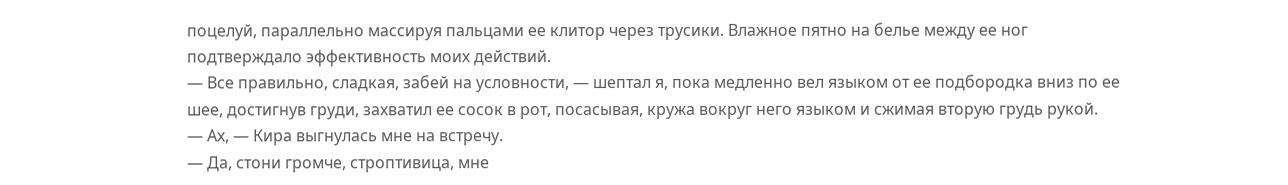поцелуй, параллельно массируя пальцами ее клитор через трусики. Влажное пятно на белье между ее ног подтверждало эффективность моих действий.
— Все правильно, сладкая, забей на условности, — шептал я, пока медленно вел языком от ее подбородка вниз по ее шее, достигнув груди, захватил ее сосок в рот, посасывая, кружа вокруг него языком и сжимая вторую грудь рукой.
— Ах, — Кира выгнулась мне на встречу.
— Да, стони громче, строптивица, мне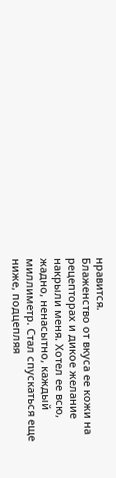нравится.
Блаженство от вкуса ее кожи на рецепторах и дикое желание накрыли меня. Хотел ее всю, жадно, ненасытно, каждый миллиметр. Стал спускаться еще ниже, подцепляя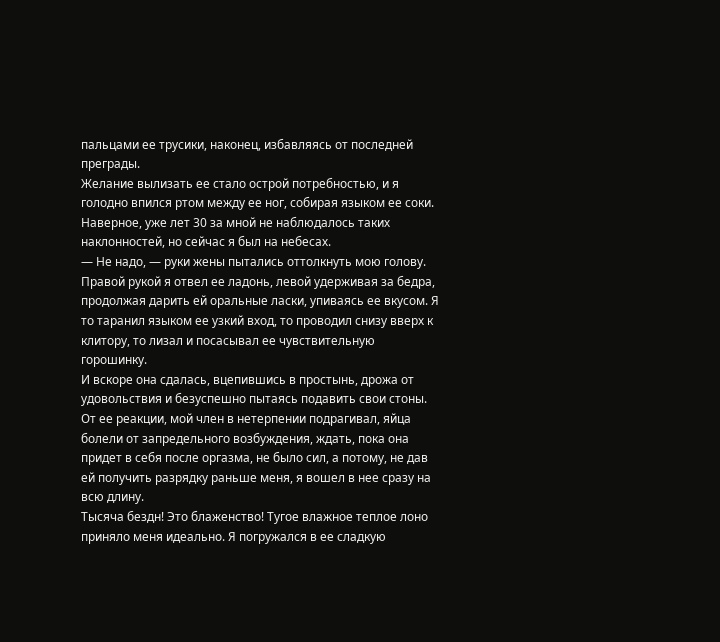пальцами ее трусики, наконец, избавляясь от последней преграды.
Желание вылизать ее стало острой потребностью, и я голодно впился ртом между ее ног, собирая языком ее соки. Наверное, уже лет 30 за мной не наблюдалось таких наклонностей, но сейчас я был на небесах.
— Не надо, — руки жены пытались оттолкнуть мою голову.
Правой рукой я отвел ее ладонь, левой удерживая за бедра, продолжая дарить ей оральные ласки, упиваясь ее вкусом. Я то таранил языком ее узкий вход, то проводил снизу вверх к клитору, то лизал и посасывал ее чувствительную горошинку.
И вскоре она сдалась, вцепившись в простынь, дрожа от удовольствия и безуспешно пытаясь подавить свои стоны.
От ее реакции, мой член в нетерпении подрагивал, яйца болели от запредельного возбуждения, ждать, пока она придет в себя после оргазма, не было сил, а потому, не дав ей получить разрядку раньше меня, я вошел в нее сразу на всю длину.
Тысяча бездн! Это блаженство! Тугое влажное теплое лоно приняло меня идеально. Я погружался в ее сладкую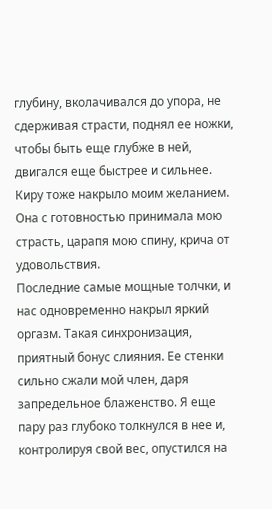глубину, вколачивался до упора, не сдерживая страсти, поднял ее ножки, чтобы быть еще глубже в ней, двигался еще быстрее и сильнее.
Киру тоже накрыло моим желанием. Она с готовностью принимала мою страсть, царапя мою спину, крича от удовольствия.
Последние самые мощные толчки, и нас одновременно накрыл яркий оргазм. Такая синхронизация, приятный бонус слияния. Ее стенки сильно сжали мой член, даря запредельное блаженство. Я еще пару раз глубоко толкнулся в нее и, контролируя свой вес, опустился на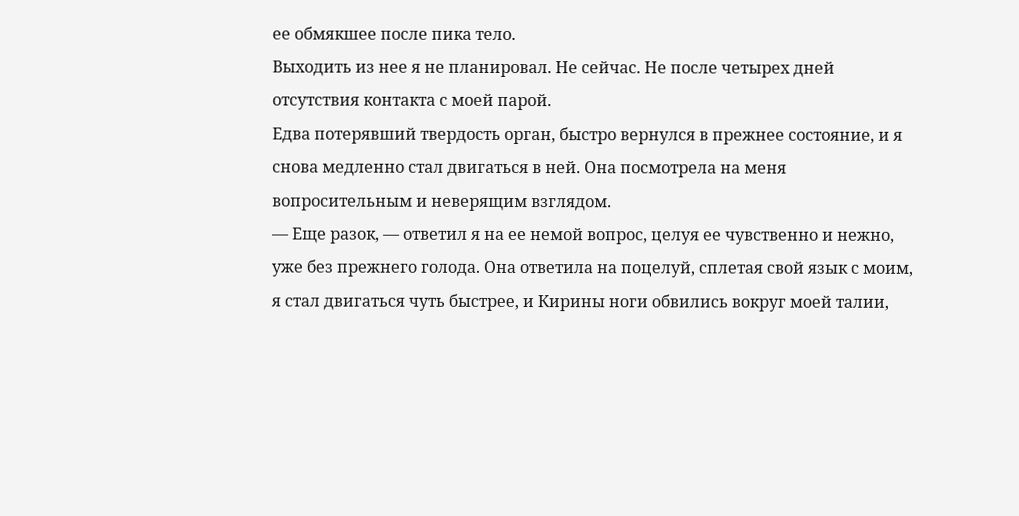ее обмякшее после пика тело.
Выходить из нее я не планировал. Не сейчас. Не после четырех дней отсутствия контакта с моей парой.
Едва потерявший твердость орган, быстро вернулся в прежнее состояние, и я снова медленно стал двигаться в ней. Она посмотрела на меня вопросительным и неверящим взглядом.
— Еще разок, — ответил я на ее немой вопрос, целуя ее чувственно и нежно, уже без прежнего голода. Она ответила на поцелуй, сплетая свой язык с моим, я стал двигаться чуть быстрее, и Кирины ноги обвились вокруг моей талии,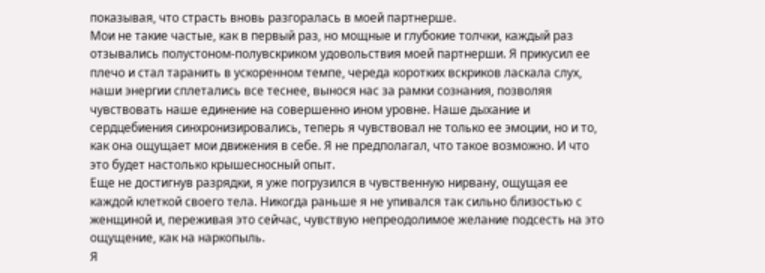показывая, что страсть вновь разгоралась в моей партнерше.
Мои не такие частые, как в первый раз, но мощные и глубокие толчки, каждый раз отзывались полустоном-полувскриком удовольствия моей партнерши. Я прикусил ее плечо и стал таранить в ускоренном темпе, череда коротких вскриков ласкала слух, наши энергии сплетались все теснее, вынося нас за рамки сознания, позволяя чувствовать наше единение на совершенно ином уровне. Наше дыхание и сердцебиения синхронизировались, теперь я чувствовал не только ее эмоции, но и то, как она ощущает мои движения в себе. Я не предполагал, что такое возможно. И что это будет настолько крышесносный опыт.
Еще не достигнув разрядки, я уже погрузился в чувственную нирвану, ощущая ее каждой клеткой своего тела. Никогда раньше я не упивался так сильно близостью с женщиной и, переживая это сейчас, чувствую непреодолимое желание подсесть на это ощущение, как на наркопыль.
Я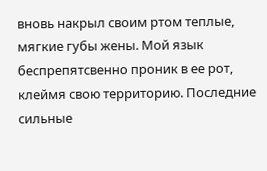вновь накрыл своим ртом теплые, мягкие губы жены. Мой язык беспрепятсвенно проник в ее рот, клеймя свою территорию. Последние сильные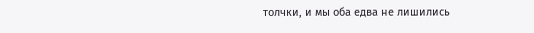толчки, и мы оба едва не лишились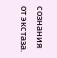сознания от экстаза.